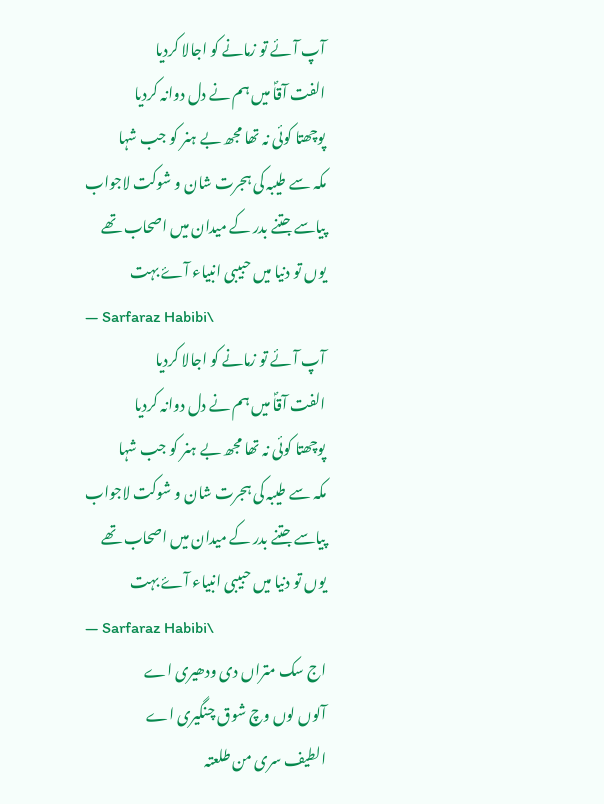آپ آئے تو زمانے کو اجالا کردیا
الفت آقاؐ میں ہم نے دل دوانہ کردیا
پوچھتا کوئی نہ تھا مجھ بے ہنر کو جب شہا
مکہ سے طیبہ کی ہجرت شان و شوکت لاجواب
پیاسے جتنے بدر کے میدان میں اصحاب تھے
یوں تو دنیا میں حبیبی انبیاء آۓ بہت
— Sarfaraz Habibi\
آپ آئے تو زمانے کو اجالا کردیا
الفت آقاؐ میں ہم نے دل دوانہ کردیا
پوچھتا کوئی نہ تھا مجھ بے ہنر کو جب شہا
مکہ سے طیبہ کی ہجرت شان و شوکت لاجواب
پیاسے جتنے بدر کے میدان میں اصحاب تھے
یوں تو دنیا میں حبیبی انبیاء آۓ بہت
— Sarfaraz Habibi\
اج سک متراں دی ودھیری اے
آلوں لوں وچ شوق چنگیری اے
الطیف سری من طلعتہ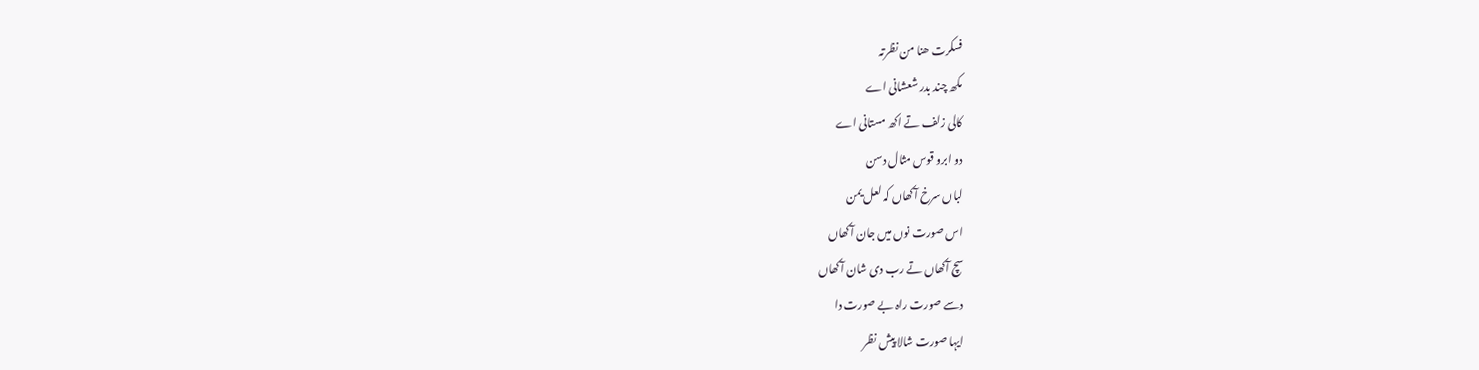فسکرت ھنا من نظرتہ
مکھ چند بدر شعشانی اے
کالی زلف تے اکھ مستانی اے
دو ابرو قوس مثال دسن
لباں سرخ آکھاں کہ لعل یمن
اس صورت نوں میں جان آکھاں
سچ آکھاں تے رب دی شان آکھاں
دسے صورت راہ بے صورت دا
ایہا صورت شالا پیش نظر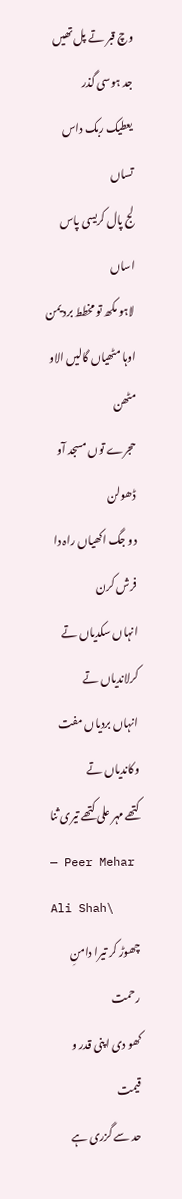وچ قبر تے پل تھیں جد ہوسی گذر
یعطیک ربک داس تساں
لج پال کریسی پاس اساں
لاہو مکھ تو مخطط برد یمن
اوہا مٹھیاں گالیں الاو مٹھن
حجرے توں مسجد آو ڈھولن
دو جگ اکھیاں راہ دا فرش کرن
انہاں سکدیاں تے کرلاندیاں تے
انہاں بردیاں مفت وکاندیاں تے
کتھے مہر علی کتھے تیری ثنا
— Peer Mehar Ali Shah\
چھوڑ کر تیرا دامنِ رحمت
کھو دی اپنی قدر و قیمت
حد سے گزری ہے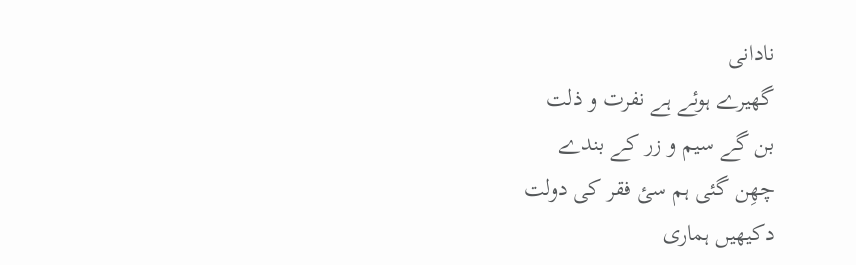نادانی
گھیرے ہوئے ہے نفرت و ذلت
بن گے سیم و زر کے بندے
چھِن گئی ہم سئ فقر کی دولت
دکیھیں ہماری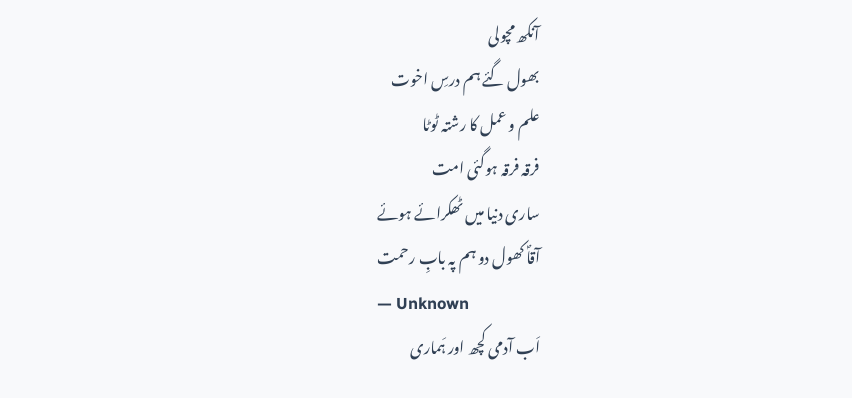آنکھ مچولی
بھول گئے ہم درسِ اخوت
علم و عمل کا رشتہ ٹوٹا
فرقہ فرقہ ہوگئی امت
ساری دنیا میں ٹھکرائے ہوئے
آقاؐ کھول دو ہم پہ بابِ رحمت
— Unknown
اَب آدمی کچھ اور ہَماری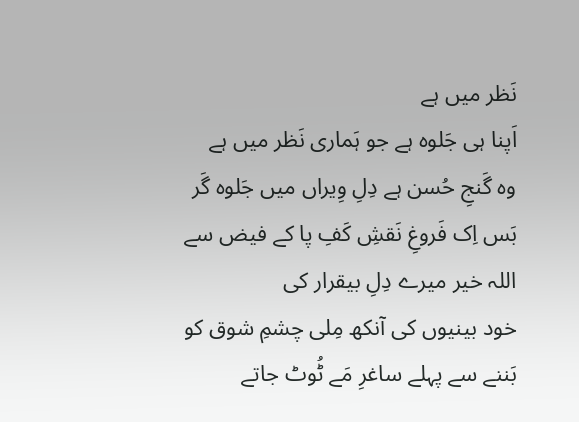نَظر میں ہے
اَپنا ہی جَلوہ ہے جو ہَماری نَظر میں ہے
وہ گَنجِ حُسن ہے دِلِ وِیراں میں جَلوہ گَر
بَس اِک فَروغِ نَقشِ کَفِ پا کے فیض سے
اللہ خیر میرے دِلِ بیقرار کی
خود بینیوں کی آنکھ مِلی چشمِ شوق کو
بَننے سے پہلے ساغرِ مَے ٹُوٹ جاتے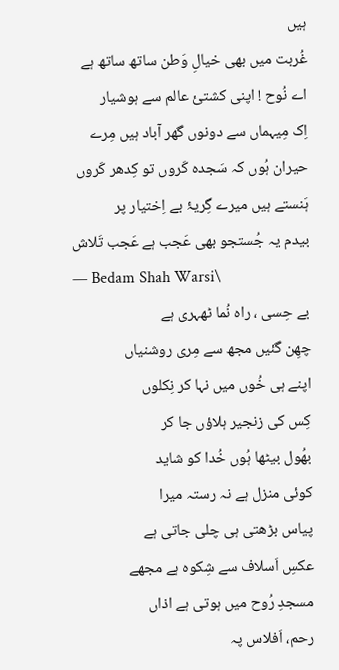ہیں
غُربت میں بھی خیالِ وَطن ساتھ ساتھ ہے
اے نُوح ! اپنی کشتئ عالم سے ہوشیار
اِک مِیہماں سے دونوں گھر آباد ہیں مِرے
حیران ہُوں کہ سَجدہ کَروں تو کِدھر کَروں
ہَنستے ہیں میرے گِریۂ بے اِختیار پر
بیدم یہ جُستجو بھی عَجب ہے عَجب تَلاش
— Bedam Shah Warsi\
بے حِسی ، راہ نُما ٹھہری ہے
چھِن گئیں مجھ سے مِری روشنیاں
اپنے ہی خُوں میں نہا کر نِکلوں
کِس کی زنجیر ہلاؤں جا کر
بھُول بیٹھا ہُوں خُدا کو شاید
کوئی منزل ہے نہ رستہ میرا
پیاس بڑھتی ہی چلی جاتی ہے
عکسِ اَسلاف سے شِکوہ ہے مجھے
مسجدِ رُوح میں ہوتی ہے اذاں
رحم، اَفلاس پہ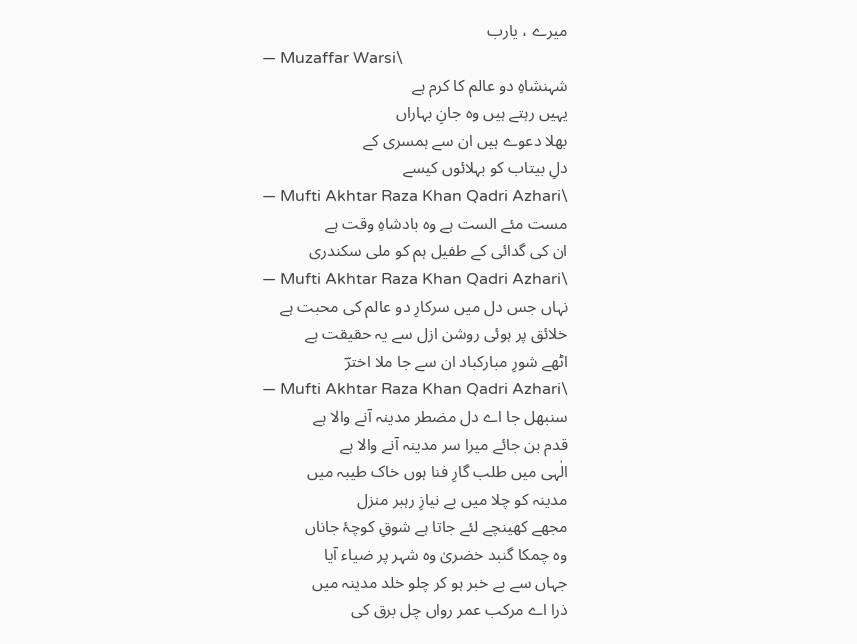میرے ، یارب
— Muzaffar Warsi\
شہنشاہِ دو عالم کا کرم ہے
یہیں رہتے ہیں وہ جانِ بہاراں
بھلا دعوے ہیں ان سے ہمسری کے
دلِ بیتاب کو بہلائوں کیسے
— Mufti Akhtar Raza Khan Qadri Azhari\
مست مئے الست ہے وہ بادشاہِ وقت ہے
ان کی گدائی کے طفیل ہم کو ملی سکندری
— Mufti Akhtar Raza Khan Qadri Azhari\
نہاں جس دل میں سرکارِ دو عالم کی محبت ہے
خلائق پر ہوئی روشن ازل سے یہ حقیقت ہے
اٹھے شورِ مبارکباد ان سے جا ملا اخترؔ
— Mufti Akhtar Raza Khan Qadri Azhari\
سنبھل جا اے دل مضطر مدینہ آنے والا ہے
قدم بن جائے میرا سر مدینہ آنے والا ہے
الٰہی میں طلب گارِ فنا ہوں خاک طیبہ میں
مدینہ کو چلا میں بے نیازِ رہبر منزل
مجھے کھینچے لئے جاتا ہے شوقِ کوچۂ جاناں
وہ چمکا گنبد خضریٰ وہ شہر پر ضیاء آیا
جہاں سے بے خبر ہو کر چلو خلد مدینہ میں
ذرا اے مرکب عمر رواں چل برق کی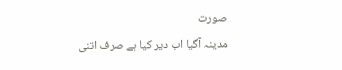صورت
مدینہ آگیا اب دیر کیا ہے صرف اتنی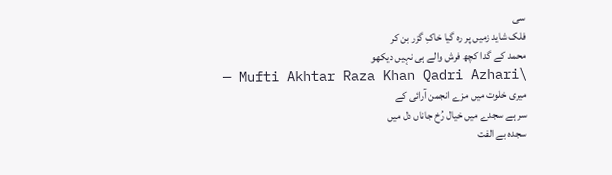سی
فلک شاید زمیں پر رہ گیا خاکِ گزر بن کر
محمد کے گدا کچھ فرش والے ہی نہیں دیکھو
— Mufti Akhtar Raza Khan Qadri Azhari\
میری خلوت میں مزے انجمن آرائی کے
سر ہے سجدے میں خیال رُخ جاناں دل میں
سجدہ بے الفت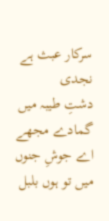سرکار عبث ہے نجدی
دشتِ طیبہ میں گمادے مجھے اے جوشِ جنوں
میں تو ہوں بلبل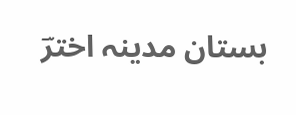بستان مدینہ اخترؔ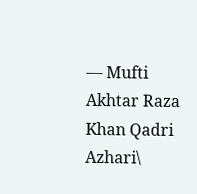— Mufti Akhtar Raza Khan Qadri Azhari\